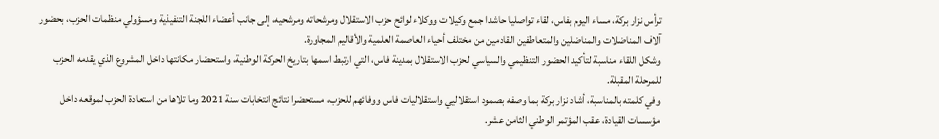ترأس نزار بركة، مساء اليوم بفاس، لقاء تواصليا حاشدا جمع وكيلات ووكلاء لوائح حزب الاستقلال ومرشحاته ومرشحيه، إلى جانب أعضاء اللجنة التنفيذية ومسؤولي منظمات الحزب، بحضور آلاف المناضلات والمناضلين والمتعاطفين القادمين من مختلف أحياء العاصمة العلمية والأقاليم المجاورة.
وشكل اللقاء مناسبة لتأكيد الحضور التنظيمي والسياسي لحزب الاستقلال بمدينة فاس، التي ارتبط اسمها بتاريخ الحركة الوطنية، واستحضار مكانتها داخل المشروع الذي يقدمه الحزب للمرحلة المقبلة.
وفي كلمته بالمناسبة، أشاد نزار بركة بما وصفه بصمود استقلاليي واستقلاليات فاس ووفائهم للحزب، مستحضرا نتائج انتخابات سنة 2021 وما تلاها من استعادة الحزب لموقعه داخل مؤسسات القيادة، عقب المؤتمر الوطني الثامن عشر.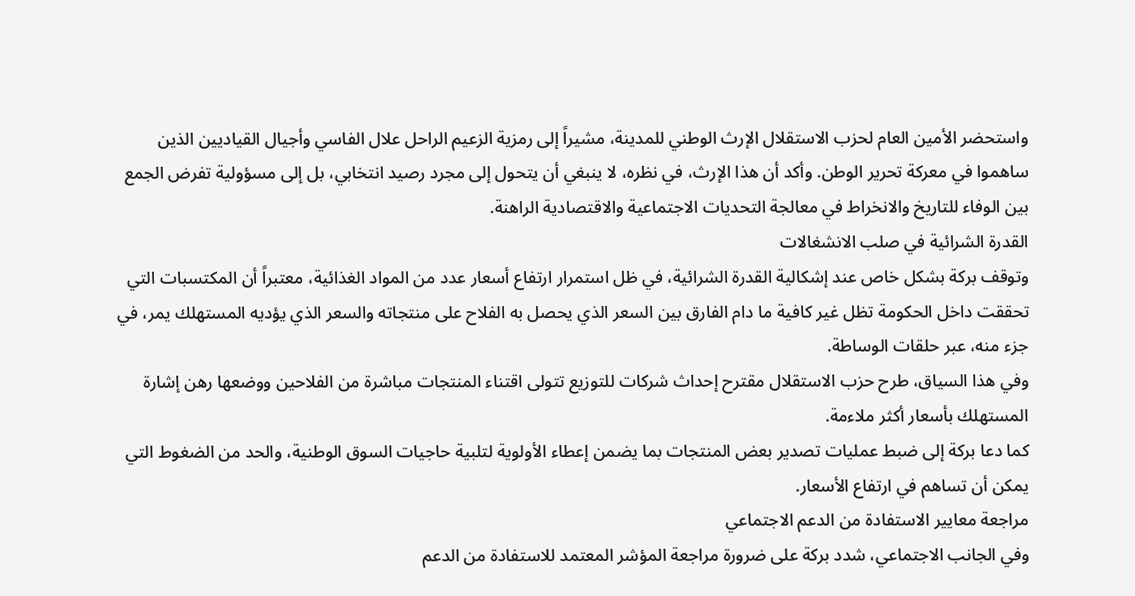واستحضر الأمين العام لحزب الاستقلال الإرث الوطني للمدينة، مشيراً إلى رمزية الزعيم الراحل علال الفاسي وأجيال القياديين الذين ساهموا في معركة تحرير الوطن. وأكد أن هذا الإرث، في نظره، لا ينبغي أن يتحول إلى مجرد رصيد انتخابي، بل إلى مسؤولية تفرض الجمع بين الوفاء للتاريخ والانخراط في معالجة التحديات الاجتماعية والاقتصادية الراهنة.
القدرة الشرائية في صلب الانشغالات
وتوقف بركة بشكل خاص عند إشكالية القدرة الشرائية، في ظل استمرار ارتفاع أسعار عدد من المواد الغذائية، معتبراً أن المكتسبات التي تحققت داخل الحكومة تظل غير كافية ما دام الفارق بين السعر الذي يحصل به الفلاح على منتجاته والسعر الذي يؤديه المستهلك يمر، في جزء منه، عبر حلقات الوساطة.
وفي هذا السياق، طرح حزب الاستقلال مقترح إحداث شركات للتوزيع تتولى اقتناء المنتجات مباشرة من الفلاحين ووضعها رهن إشارة المستهلك بأسعار أكثر ملاءمة.
كما دعا بركة إلى ضبط عمليات تصدير بعض المنتجات بما يضمن إعطاء الأولوية لتلبية حاجيات السوق الوطنية، والحد من الضغوط التي يمكن أن تساهم في ارتفاع الأسعار.
مراجعة معايير الاستفادة من الدعم الاجتماعي
وفي الجانب الاجتماعي، شدد بركة على ضرورة مراجعة المؤشر المعتمد للاستفادة من الدعم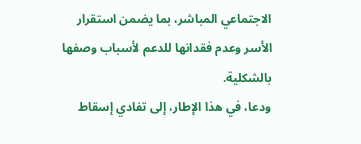الاجتماعي المباشر، بما يضمن استقرار الأسر وعدم فقدانها للدعم لأسباب وصفها بالشكلية.
ودعا، في هذا الإطار، إلى تفادي إسقاط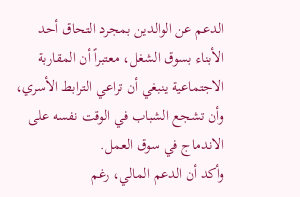الدعم عن الوالدين بمجرد التحاق أحد الأبناء بسوق الشغل، معتبراً أن المقاربة الاجتماعية ينبغي أن تراعي الترابط الأسري، وأن تشجع الشباب في الوقت نفسه على الاندماج في سوق العمل.
وأكد أن الدعم المالي، رغم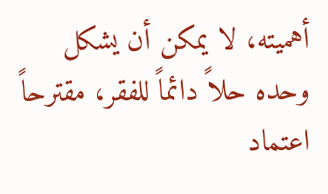أهميته، لا يمكن أن يشكل وحده حلاً دائماً للفقر، مقترحاً اعتماد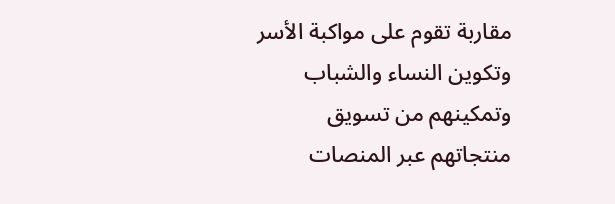مقاربة تقوم على مواكبة الأسر وتكوين النساء والشباب وتمكينهم من تسويق منتجاتهم عبر المنصات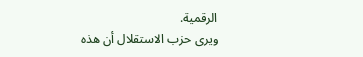الرقمية.
ويرى حزب الاستقلال أن هذه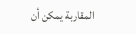المقاربة يمكن أن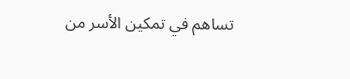تساهم في تمكين الأسر من